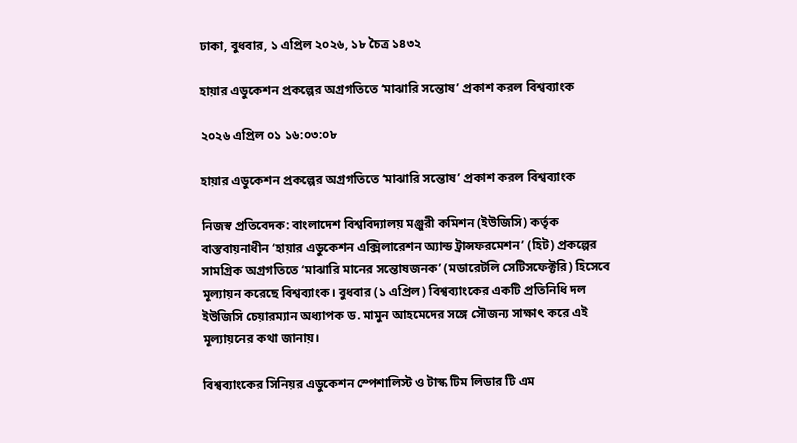ঢাকা, বুধবার, ১ এপ্রিল ২০২৬, ১৮ চৈত্র ১৪৩২

হায়ার এডুকেশন প্রকল্পের অগ্রগতিতে ‘মাঝারি সন্তোষ’ প্রকাশ করল বিশ্বব্যাংক

২০২৬ এপ্রিল ০১ ১৬:০৩:০৮

হায়ার এডুকেশন প্রকল্পের অগ্রগতিতে ‘মাঝারি সন্তোষ’ প্রকাশ করল বিশ্বব্যাংক

নিজস্ব প্রতিবেদক: বাংলাদেশ বিশ্ববিদ্যালয় মঞ্জুরী কমিশন (ইউজিসি) কর্তৃক বাস্তবায়নাধীন ‘হায়ার এডুকেশন এক্সিলারেশন অ্যান্ড ট্রান্সফরমেশন’ (হিট) প্রকল্পের সামগ্রিক অগ্রগতিতে ‘মাঝারি মানের সন্তোষজনক’ (মডারেটলি সেটিসফেক্টরি) হিসেবে মূল্যায়ন করেছে বিশ্বব্যাংক। বুধবার (১ এপ্রিল) বিশ্বব্যাংকের একটি প্রতিনিধি দল ইউজিসি চেয়ারম্যান অধ্যাপক ড. মামুন আহমেদের সঙ্গে সৌজন্য সাক্ষাৎ করে এই মূল্যায়নের কথা জানায়।

বিশ্বব্যাংকের সিনিয়র এডুকেশন স্পেশালিস্ট ও টাস্ক টিম লিডার টি এম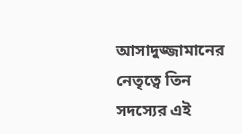আসাদুজ্জামানের নেতৃত্বে তিন সদস্যের এই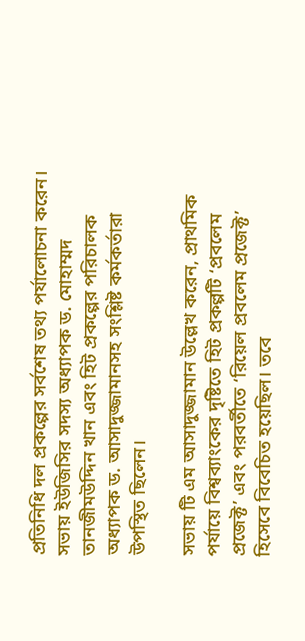প্রতিনিধি দল প্রকল্পের সর্বশেষ তথ্য পর্যালোচনা করেন। সভায় ইউজিসির সদস্য অধ্যাপক ড. মোহাম্মদ তানজীমউদ্দিন খান এবং হিট প্রকল্পের পরিচালক অধ্যাপক ড. আসাদুজ্জামানসহ সংশ্লিষ্ট কর্মকর্তারা উপস্থিত ছিলেন।

সভায় টি এম আসাদুজ্জামান উল্লেখ করেন, প্রাথমিক পর্যায়ে বিশ্বব্যাংকের দৃষ্টিতে হিট প্রকল্পটি ‘প্রবলেম প্রজেক্ট’ এবং পরবর্তীতে ‘রিয়েল প্রবলেম প্রজেক্ট’ হিসেবে বিবেচিত হয়েছিল। তবে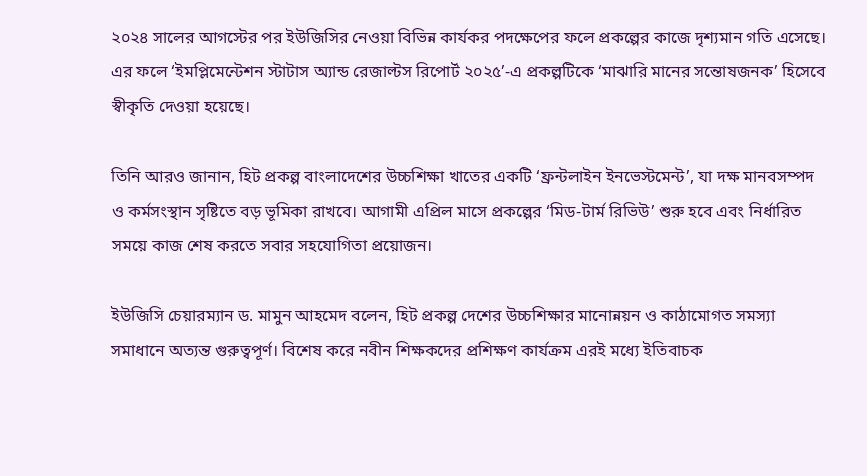২০২৪ সালের আগস্টের পর ইউজিসির নেওয়া বিভিন্ন কার্যকর পদক্ষেপের ফলে প্রকল্পের কাজে দৃশ্যমান গতি এসেছে। এর ফলে ‘ইমপ্লিমেন্টেশন স্টাটাস অ্যান্ড রেজাল্টস রিপোর্ট ২০২৫’-এ প্রকল্পটিকে ‘মাঝারি মানের সন্তোষজনক’ হিসেবে স্বীকৃতি দেওয়া হয়েছে।

তিনি আরও জানান, হিট প্রকল্প বাংলাদেশের উচ্চশিক্ষা খাতের একটি ‘ফ্রন্টলাইন ইনভেস্টমেন্ট’, যা দক্ষ মানবসম্পদ ও কর্মসংস্থান সৃষ্টিতে বড় ভূমিকা রাখবে। আগামী এপ্রিল মাসে প্রকল্পের ‘মিড-টার্ম রিভিউ’ শুরু হবে এবং নির্ধারিত সময়ে কাজ শেষ করতে সবার সহযোগিতা প্রয়োজন।

ইউজিসি চেয়ারম্যান ড. মামুন আহমেদ বলেন, হিট প্রকল্প দেশের উচ্চশিক্ষার মানোন্নয়ন ও কাঠামোগত সমস্যা সমাধানে অত্যন্ত গুরুত্বপূর্ণ। বিশেষ করে নবীন শিক্ষকদের প্রশিক্ষণ কার্যক্রম এরই মধ্যে ইতিবাচক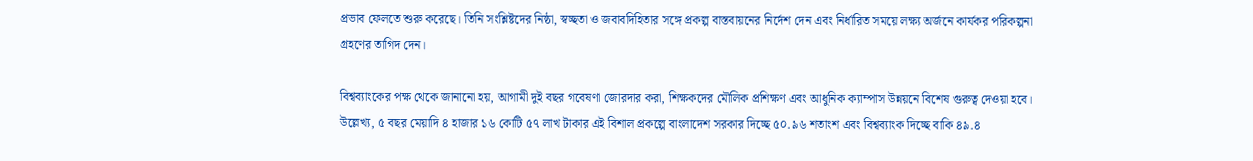প্রভাব ফেলতে শুরু করেছে। তিনি সংশ্লিষ্টদের নিষ্ঠা, স্বচ্ছতা ও জবাবদিহিতার সঙ্গে প্রকল্প বাস্তবায়নের নির্দেশ দেন এবং নির্ধারিত সময়ে লক্ষ্য অর্জনে কার্যকর পরিকল্পনা গ্রহণের তাগিদ দেন।

বিশ্বব্যাংকের পক্ষ থেকে জানানো হয়, আগামী দুই বছর গবেষণা জোরদার করা, শিক্ষকদের মৌলিক প্রশিক্ষণ এবং আধুনিক ক্যাম্পাস উন্নয়নে বিশেষ গুরুত্ব দেওয়া হবে। উল্লেখ্য, ৫ বছর মেয়াদি ৪ হাজার ১৬ কোটি ৫৭ লাখ টাকার এই বিশাল প্রকল্পে বাংলাদেশ সরকার দিচ্ছে ৫০.৯৬ শতাংশ এবং বিশ্বব্যাংক দিচ্ছে বাকি ৪৯.৪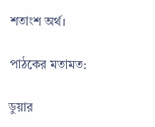শতাংশ অর্থ।

পাঠকের মতামত:

ডুয়ার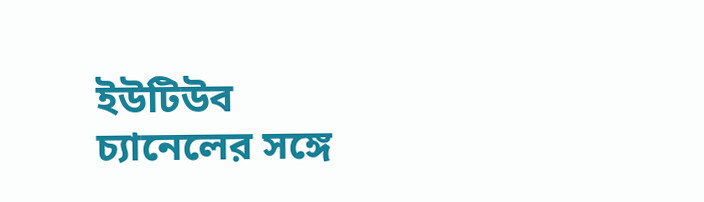ইউটিউব চ্যানেলের সঙ্গে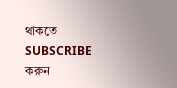থাকতে SUBSCRIBE করুন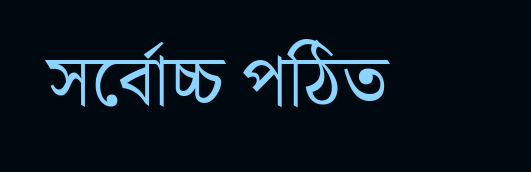সর্বোচ্চ পঠিত